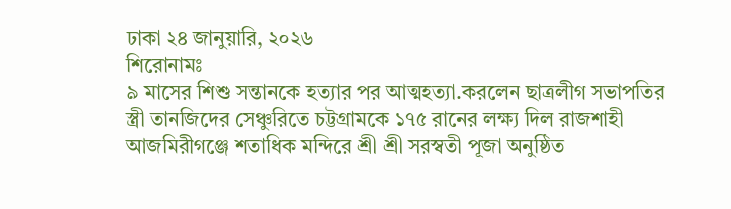ঢাকা ২৪ জানুয়ারি, ২০২৬
শিরোনামঃ
৯ মাসের শিশু সন্তানকে হত্যার পর আত্মহত্যা.করলেন ছাত্রলীগ সভাপতির স্ত্রী তানজিদের সেঞ্চুরিতে চট্টগ্রামকে ১৭৫ রানের লক্ষ্য দিল রাজশাহী আজমিরীগঞ্জে শতাধিক মন্দিরে শ্রী শ্রী সরস্বতী পূজা অনুষ্ঠিত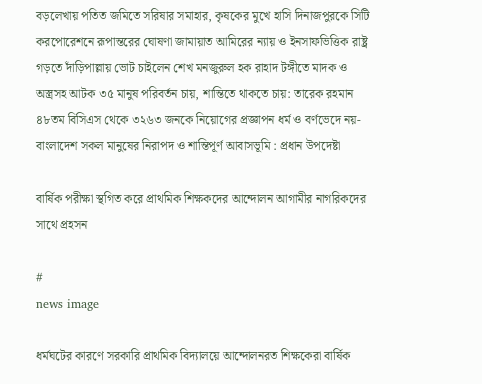বড়লেখায় পতিত জমিতে সরিষার সমাহার, কৃষকের মুখে হাসি দিনাজপুরকে সিটি করপোরেশনে রূপান্তরের ঘোষণা জামায়াত আমিরের ন্যায় ও ইনসাফভিত্তিক রাষ্ট্র গড়তে দাঁড়িপাল্লায় ভোট চাইলেন শেখ মনজুরুল হক রাহাদ টঙ্গীতে মাদক ও অস্ত্রসহ আটক ৩৫ মানুষ পরিবর্তন চায়, শান্তিতে থাকতে চায়: তারেক রহমান ৪৮তম বিসিএস থেকে ৩২৬৩ জনকে নিয়োগের প্রজ্ঞাপন ধর্ম ও বর্ণভেদে নয়-বাংলাদেশ সকল মানুষের নিরাপদ ও শান্তিপূর্ণ আবাসভূমি : প্রধান উপদেষ্টা

বার্ষিক পরীক্ষা স্থগিত করে প্রাথমিক শিক্ষকদের আন্দোলন আগামীর নাগরিকদের সাথে প্রহসন

#
news image

ধর্মঘটের কারণে সরকারি প্রাথমিক বিদ্যালয়ে আন্দোলনরত শিক্ষকেরা বার্ষিক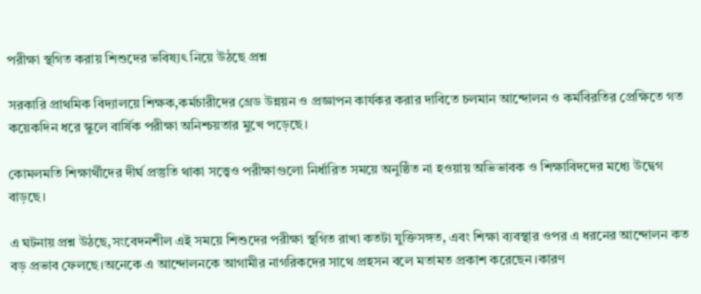পরীক্ষা স্থগিত করায় শিশুদের ভবিষ্যৎ নিয়ে উঠছে প্রশ্ন

সরকারি প্রাথমিক বিদ্যালয়ে শিক্ষক,কর্মচারীদের গ্রেড উন্নয়ন ও প্রজ্ঞাপন কার্যকর করার দাবিতে চলমান আন্দোলন ও কর্মবিরতির প্রেক্ষিতে গত কয়েকদিন ধরে স্কুলে বার্ষিক পরীক্ষা অনিশ্চয়তার মুখে পড়েছে।

কোমলমতি শিক্ষার্থীদের দীর্ঘ প্রস্তুতি থাকা সত্ত্বেও পরীক্ষাগুলো নির্ধারিত সময়ে অনুষ্ঠিত না হওয়ায় অভিভাবক ও শিক্ষাবিদদের মধ্যে উদ্বেগ বাড়ছে।

এ ঘটনায় প্রশ্ন উঠছে,সংবেদনশীল এই সময়ে শিশুদের পরীক্ষা স্থগিত রাখা কতটা যুক্তিসঙ্গত, এবং শিক্ষা ব্যবস্থার ওপর এ ধরনের আন্দোলন কত বড় প্রভাব ফেলছে।অনেকে এ আন্দোলনকে আগামীর নাগরিকদের সাথে প্রহসন বলে মতামত প্রকাশ করেছেন।কারণ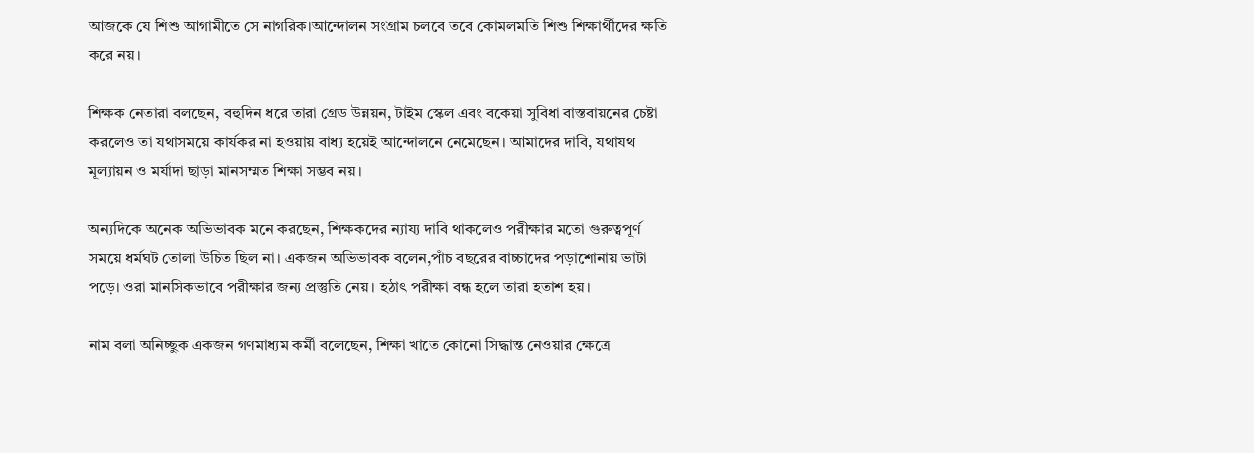আজকে যে শিশু আগামীতে সে নাগরিক।আন্দোলন সংগ্রাম চলবে তবে কোমলমতি শিশু শিক্ষার্থীদের ক্ষতি করে নয়।

শিক্ষক নেতারা বলছেন, বহুদিন ধরে তারা গ্রেড উন্নয়ন, টাইম স্কেল এবং বকেয়া সুবিধা বাস্তবায়নের চেষ্টা করলেও তা যথাসময়ে কার্যকর না হওয়ায় বাধ্য হয়েই আন্দোলনে নেমেছেন। আমাদের দাবি, যথাযথ মূল্যায়ন ও মর্যাদা ছাড়া মানসম্মত শিক্ষা সম্ভব নয়।

অন্যদিকে অনেক অভিভাবক মনে করছেন, শিক্ষকদের ন্যায্য দাবি থাকলেও পরীক্ষার মতো গুরুত্বপূর্ণ সময়ে ধর্মঘট তোলা উচিত ছিল না। একজন অভিভাবক বলেন,পাঁচ বছরের বাচ্চাদের পড়াশোনায় ভাটা পড়ে। ওরা মানসিকভাবে পরীক্ষার জন্য প্রস্তুতি নেয়। হঠাৎ পরীক্ষা বন্ধ হলে তারা হতাশ হয়।

নাম বলা অনিচ্ছুক একজন গণমাধ্যম কর্মী বলেছেন, শিক্ষা খাতে কোনো সিদ্ধান্ত নেওয়ার ক্ষেত্রে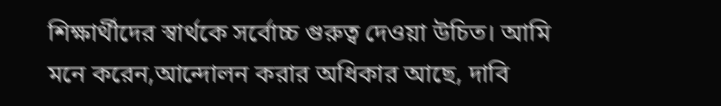শিক্ষার্থীদের স্বার্থকে সর্বোচ্চ গুরুত্ব দেওয়া উচিত। আমি মনে করেন,আন্দোলন করার অধিকার আছে, দাবি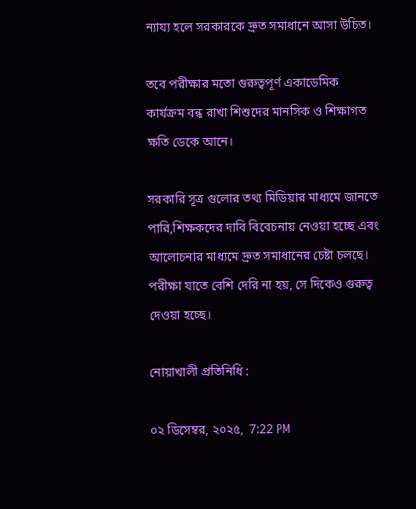ন্যায্য হলে সরকারকে দ্রুত সমাধানে আসা উচিত।

তবে পরীক্ষার মতো গুরুত্বপূর্ণ একাডেমিক কার্যক্রম বন্ধ রাখা শিশুদের মানসিক ও শিক্ষাগত ক্ষতি ডেকে আনে।

সরকারি সূত্র গুলোর তথ্য মিডিয়ার মাধ্যমে জানতে পারি,শিক্ষকদের দাবি বিবেচনায় নেওয়া হচ্ছে এবং আলোচনার মাধ্যমে দ্রুত সমাধানের চেষ্টা চলছে। পরীক্ষা যাতে বেশি দেরি না হয়, সে দিকেও গুরুত্ব দেওয়া হচ্ছে।

নোয়াখালী প্রতিনিধি :

০২ ডিসেম্বর, ২০২৫,  7:22 PM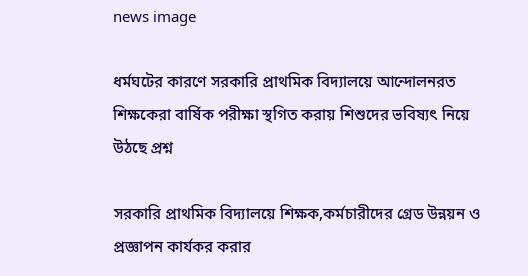news image

ধর্মঘটের কারণে সরকারি প্রাথমিক বিদ্যালয়ে আন্দোলনরত শিক্ষকেরা বার্ষিক পরীক্ষা স্থগিত করায় শিশুদের ভবিষ্যৎ নিয়ে উঠছে প্রশ্ন

সরকারি প্রাথমিক বিদ্যালয়ে শিক্ষক,কর্মচারীদের গ্রেড উন্নয়ন ও প্রজ্ঞাপন কার্যকর করার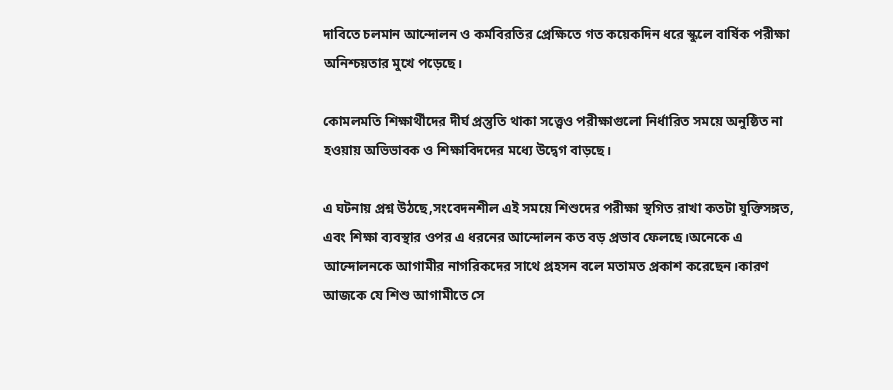দাবিতে চলমান আন্দোলন ও কর্মবিরতির প্রেক্ষিতে গত কয়েকদিন ধরে স্কুলে বার্ষিক পরীক্ষা অনিশ্চয়তার মুখে পড়েছে।

কোমলমতি শিক্ষার্থীদের দীর্ঘ প্রস্তুতি থাকা সত্ত্বেও পরীক্ষাগুলো নির্ধারিত সময়ে অনুষ্ঠিত না হওয়ায় অভিভাবক ও শিক্ষাবিদদের মধ্যে উদ্বেগ বাড়ছে।

এ ঘটনায় প্রশ্ন উঠছে,সংবেদনশীল এই সময়ে শিশুদের পরীক্ষা স্থগিত রাখা কতটা যুক্তিসঙ্গত, এবং শিক্ষা ব্যবস্থার ওপর এ ধরনের আন্দোলন কত বড় প্রভাব ফেলছে।অনেকে এ আন্দোলনকে আগামীর নাগরিকদের সাথে প্রহসন বলে মতামত প্রকাশ করেছেন।কারণ আজকে যে শিশু আগামীতে সে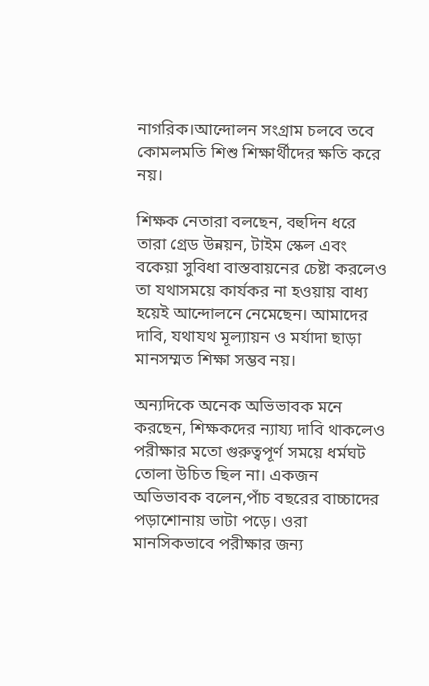নাগরিক।আন্দোলন সংগ্রাম চলবে তবে কোমলমতি শিশু শিক্ষার্থীদের ক্ষতি করে নয়।

শিক্ষক নেতারা বলছেন, বহুদিন ধরে তারা গ্রেড উন্নয়ন, টাইম স্কেল এবং বকেয়া সুবিধা বাস্তবায়নের চেষ্টা করলেও তা যথাসময়ে কার্যকর না হওয়ায় বাধ্য হয়েই আন্দোলনে নেমেছেন। আমাদের দাবি, যথাযথ মূল্যায়ন ও মর্যাদা ছাড়া মানসম্মত শিক্ষা সম্ভব নয়।

অন্যদিকে অনেক অভিভাবক মনে করছেন, শিক্ষকদের ন্যায্য দাবি থাকলেও পরীক্ষার মতো গুরুত্বপূর্ণ সময়ে ধর্মঘট তোলা উচিত ছিল না। একজন অভিভাবক বলেন,পাঁচ বছরের বাচ্চাদের পড়াশোনায় ভাটা পড়ে। ওরা মানসিকভাবে পরীক্ষার জন্য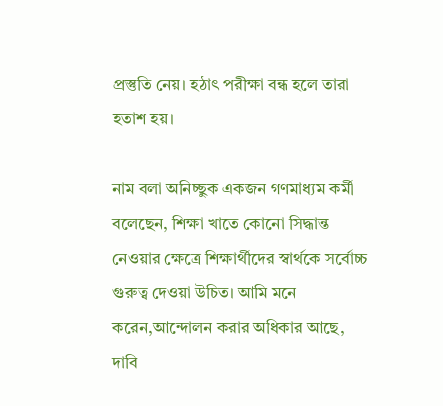প্রস্তুতি নেয়। হঠাৎ পরীক্ষা বন্ধ হলে তারা হতাশ হয়।

নাম বলা অনিচ্ছুক একজন গণমাধ্যম কর্মী বলেছেন, শিক্ষা খাতে কোনো সিদ্ধান্ত নেওয়ার ক্ষেত্রে শিক্ষার্থীদের স্বার্থকে সর্বোচ্চ গুরুত্ব দেওয়া উচিত। আমি মনে করেন,আন্দোলন করার অধিকার আছে, দাবি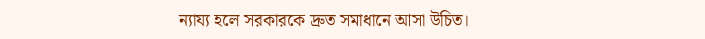ন্যায্য হলে সরকারকে দ্রুত সমাধানে আসা উচিত।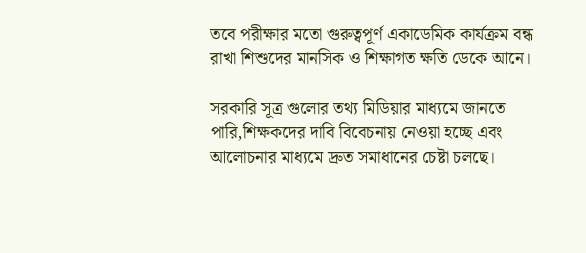তবে পরীক্ষার মতো গুরুত্বপূর্ণ একাডেমিক কার্যক্রম বন্ধ রাখা শিশুদের মানসিক ও শিক্ষাগত ক্ষতি ডেকে আনে।

সরকারি সূত্র গুলোর তথ্য মিডিয়ার মাধ্যমে জানতে পারি,শিক্ষকদের দাবি বিবেচনায় নেওয়া হচ্ছে এবং আলোচনার মাধ্যমে দ্রুত সমাধানের চেষ্টা চলছে।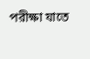পরীক্ষা যাতে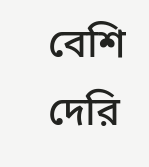বেশি দেরি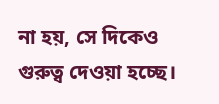না হয়, সে দিকেও গুরুত্ব দেওয়া হচ্ছে।